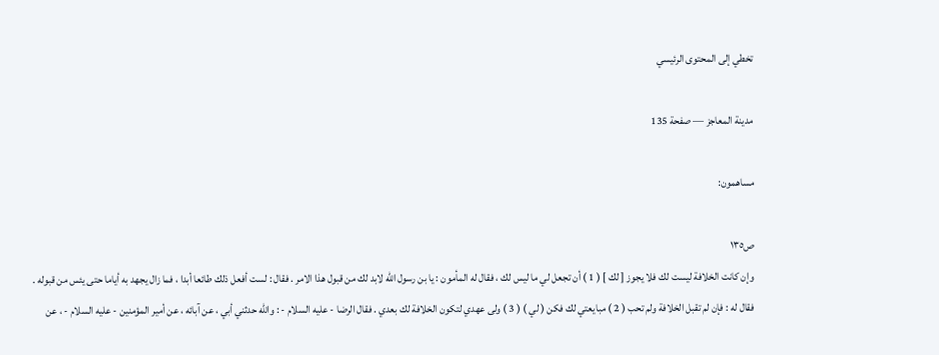تخطي إلى المحتوى الرئيسي

مدينة المعاجز — صفحة 135

مساهمون:

ص١٣٥
وإن كانت الخلافة ليست لك فلا يجوز [ لك ] ( 1 ) أن تجعل لي ما ليس لك ، فقال له المأمون : يا بن رسول الله لابد لك من قبول هذا الامر . فقال : لست أفعل ذلك طائعا أبدا ، فما زال يجهد به أياما حتى يئس من قبوله . فقال له : فإن لم تقبل الخلافة ولم تحب ( 2 ) مبايعتي لك فكن ( لي ) ( 3 ) ولى عهدي لتكون الخلافة لك بعدي . فقال الرضا - عليه السلام - : والله حدثني أبي ، عن آبائه ، عن أمير المؤمنين - عليه السلام - ، عن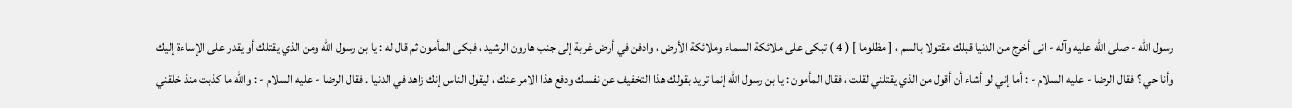رسول الله - صلى الله عليه وآله - انى أخرج من الدنيا قبلك مقتولا بالسم ، [ مظلوما ] ( 4 ) تبكى على ملائكة السماء وملائكة الأرض ، وادفن في أرض غربة إلى جنب هارون الرشيد ، فبكى المأمون ثم قال له : يا بن رسول الله ومن الذي يقتلك أو يقدر على الإساءة إليك وأنا حي ؟ فقال الرضا - عليه السلام - : أما إني لو أشاء أن أقول من الذي يقتلني لقلت ، فقال المأمون : يا بن رسول الله إنما تريد بقولك هذا التخفيف عن نفسك ودفع هذا الامر عنك ، ليقول الناس إنك زاهد في الدنيا . فقال الرضا - عليه السلام - : والله ما كذبت منذ خلقني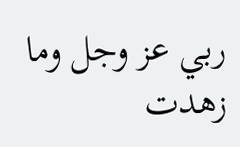ربي عز وجل وما زهدت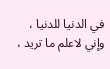في الدنيا للدنيا ، وإني لاعلم ما تريد ،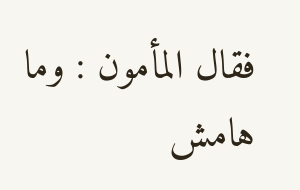فقال المأمون : وما
هامش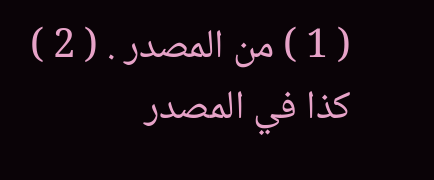( 1 ) من المصدر . ( 2 ) كذا في المصدر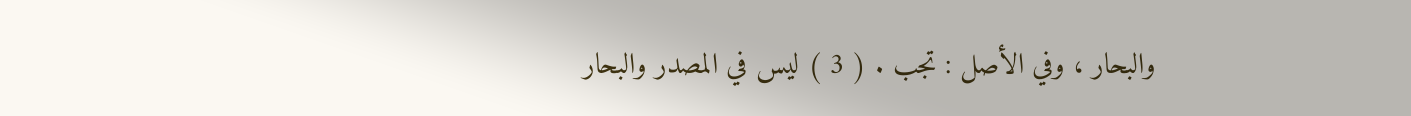والبحار ، وفي الأصل : تجب . ( 3 ) ليس في المصدر والبحار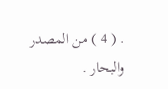. ( 4 ) من المصدر والبحار .